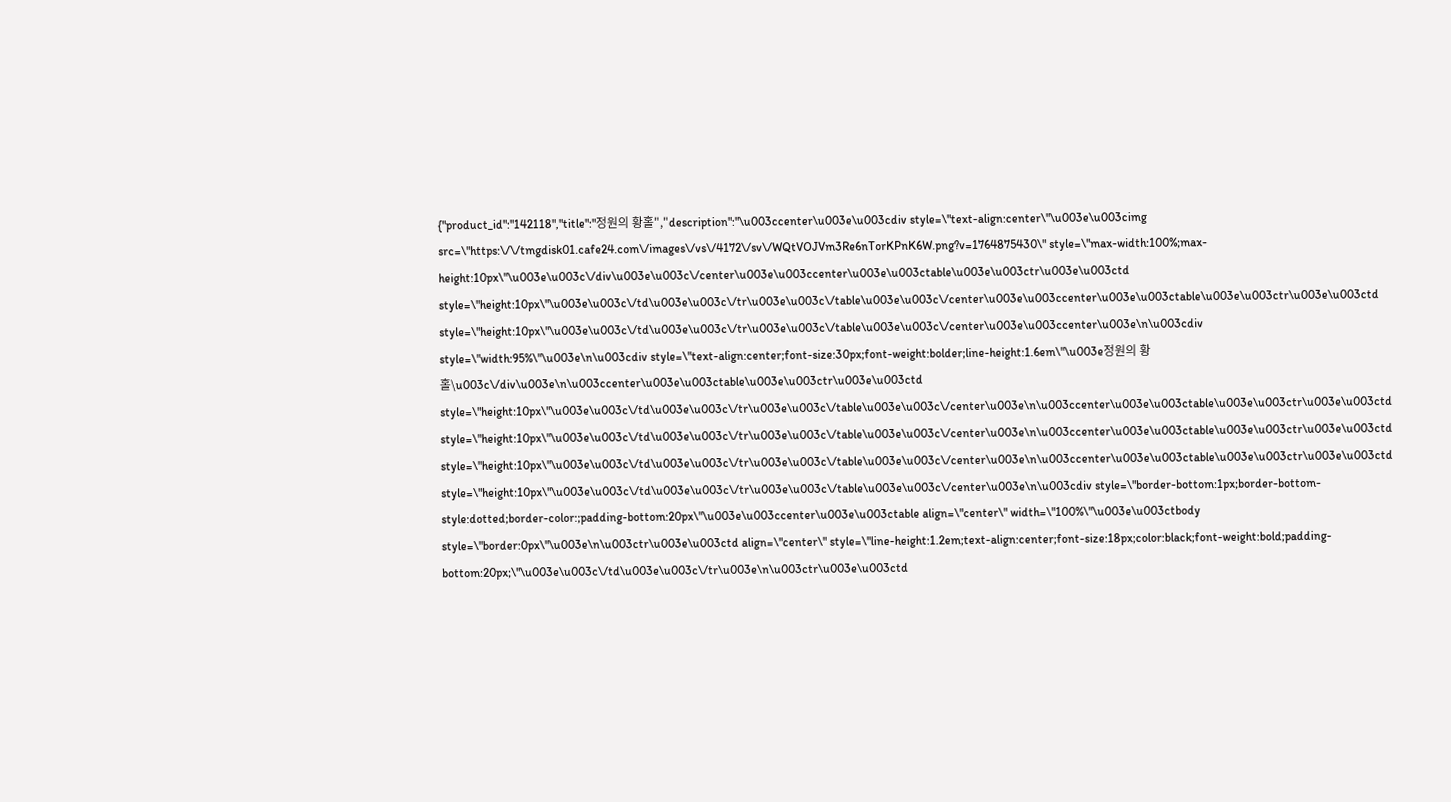{"product_id":"142118","title":"정원의 황홀","description":"\u003ccenter\u003e\u003cdiv style=\"text-align:center\"\u003e\u003cimg src=\"https:\/\/tmgdisk01.cafe24.com\/images\/vs\/4172\/sv\/WQtVOJVm3Re6nTorKPnK6W.png?v=1764875430\" style=\"max-width:100%;max-height:10px\"\u003e\u003c\/div\u003e\u003c\/center\u003e\u003ccenter\u003e\u003ctable\u003e\u003ctr\u003e\u003ctd style=\"height:10px\"\u003e\u003c\/td\u003e\u003c\/tr\u003e\u003c\/table\u003e\u003c\/center\u003e\u003ccenter\u003e\u003ctable\u003e\u003ctr\u003e\u003ctd style=\"height:10px\"\u003e\u003c\/td\u003e\u003c\/tr\u003e\u003c\/table\u003e\u003c\/center\u003e\u003ccenter\u003e\n\u003cdiv style=\"width:95%\"\u003e\n\u003cdiv style=\"text-align:center;font-size:30px;font-weight:bolder;line-height:1.6em\"\u003e정원의 황홀\u003c\/div\u003e\n\u003ccenter\u003e\u003ctable\u003e\u003ctr\u003e\u003ctd style=\"height:10px\"\u003e\u003c\/td\u003e\u003c\/tr\u003e\u003c\/table\u003e\u003c\/center\u003e\n\u003ccenter\u003e\u003ctable\u003e\u003ctr\u003e\u003ctd style=\"height:10px\"\u003e\u003c\/td\u003e\u003c\/tr\u003e\u003c\/table\u003e\u003c\/center\u003e\n\u003ccenter\u003e\u003ctable\u003e\u003ctr\u003e\u003ctd style=\"height:10px\"\u003e\u003c\/td\u003e\u003c\/tr\u003e\u003c\/table\u003e\u003c\/center\u003e\n\u003ccenter\u003e\u003ctable\u003e\u003ctr\u003e\u003ctd style=\"height:10px\"\u003e\u003c\/td\u003e\u003c\/tr\u003e\u003c\/table\u003e\u003c\/center\u003e\n\u003cdiv style=\"border-bottom:1px;border-bottom-style:dotted;border-color:;padding-bottom:20px\"\u003e\u003ccenter\u003e\u003ctable align=\"center\" width=\"100%\"\u003e\u003ctbody style=\"border:0px\"\u003e\n\u003ctr\u003e\u003ctd align=\"center\" style=\"line-height:1.2em;text-align:center;font-size:18px;color:black;font-weight:bold;padding-bottom:20px;\"\u003e\u003c\/td\u003e\u003c\/tr\u003e\n\u003ctr\u003e\u003ctd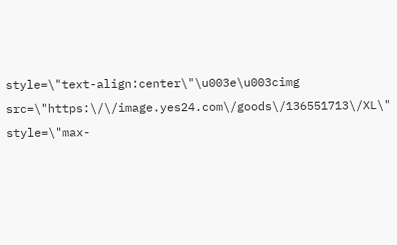style=\"text-align:center\"\u003e\u003cimg src=\"https:\/\/image.yes24.com\/goods\/136551713\/XL\" style=\"max-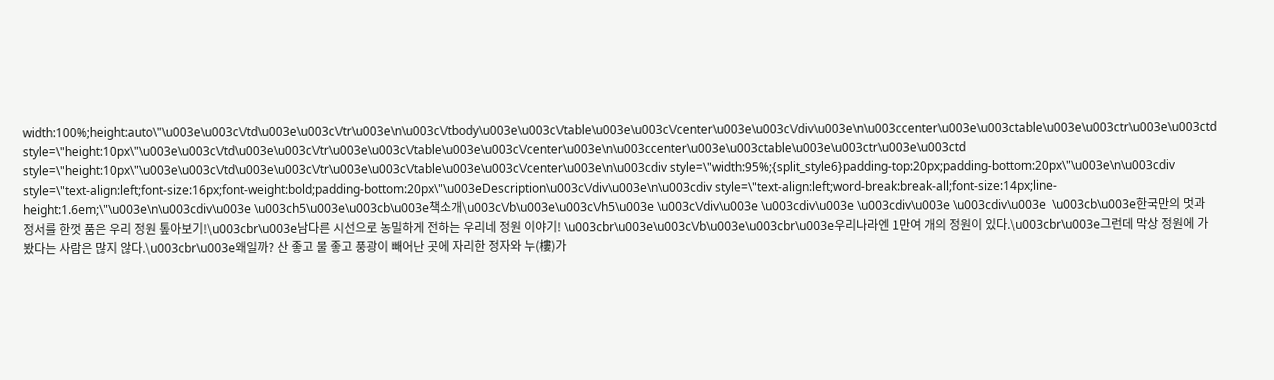width:100%;height:auto\"\u003e\u003c\/td\u003e\u003c\/tr\u003e\n\u003c\/tbody\u003e\u003c\/table\u003e\u003c\/center\u003e\u003c\/div\u003e\n\u003ccenter\u003e\u003ctable\u003e\u003ctr\u003e\u003ctd style=\"height:10px\"\u003e\u003c\/td\u003e\u003c\/tr\u003e\u003c\/table\u003e\u003c\/center\u003e\n\u003ccenter\u003e\u003ctable\u003e\u003ctr\u003e\u003ctd style=\"height:10px\"\u003e\u003c\/td\u003e\u003c\/tr\u003e\u003c\/table\u003e\u003c\/center\u003e\n\u003cdiv style=\"width:95%;{split_style6}padding-top:20px;padding-bottom:20px\"\u003e\n\u003cdiv style=\"text-align:left;font-size:16px;font-weight:bold;padding-bottom:20px\"\u003eDescription\u003c\/div\u003e\n\u003cdiv style=\"text-align:left;word-break:break-all;font-size:14px;line-height:1.6em;\"\u003e\n\u003cdiv\u003e \u003ch5\u003e\u003cb\u003e책소개\u003c\/b\u003e\u003c\/h5\u003e \u003c\/div\u003e \u003cdiv\u003e \u003cdiv\u003e \u003cdiv\u003e  \u003cb\u003e한국만의 멋과 정서를 한껏 품은 우리 정원 톺아보기!\u003cbr\u003e남다른 시선으로 농밀하게 전하는 우리네 정원 이야기! \u003cbr\u003e\u003c\/b\u003e\u003cbr\u003e우리나라엔 1만여 개의 정원이 있다.\u003cbr\u003e그런데 막상 정원에 가봤다는 사람은 많지 않다.\u003cbr\u003e왜일까? 산 좋고 물 좋고 풍광이 빼어난 곳에 자리한 정자와 누(樓)가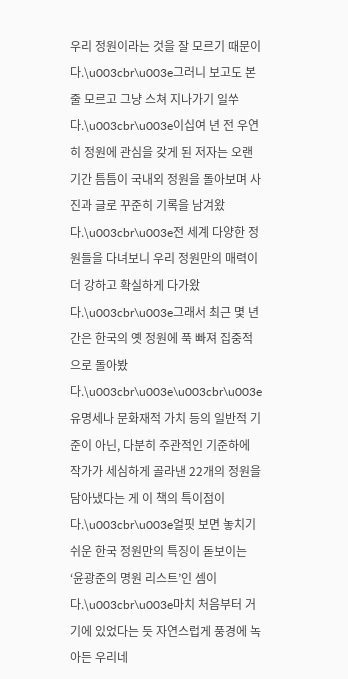우리 정원이라는 것을 잘 모르기 때문이다.\u003cbr\u003e그러니 보고도 본 줄 모르고 그냥 스쳐 지나가기 일쑤다.\u003cbr\u003e이십여 년 전 우연히 정원에 관심을 갖게 된 저자는 오랜 기간 틈틈이 국내외 정원을 돌아보며 사진과 글로 꾸준히 기록을 남겨왔다.\u003cbr\u003e전 세계 다양한 정원들을 다녀보니 우리 정원만의 매력이 더 강하고 확실하게 다가왔다.\u003cbr\u003e그래서 최근 몇 년간은 한국의 옛 정원에 푹 빠져 집중적으로 돌아봤다.\u003cbr\u003e\u003cbr\u003e유명세나 문화재적 가치 등의 일반적 기준이 아닌, 다분히 주관적인 기준하에 작가가 세심하게 골라낸 22개의 정원을 담아냈다는 게 이 책의 특이점이다.\u003cbr\u003e얼핏 보면 놓치기 쉬운 한국 정원만의 특징이 돋보이는 ‘윤광준의 명원 리스트’인 셈이다.\u003cbr\u003e마치 처음부터 거기에 있었다는 듯 자연스럽게 풍경에 녹아든 우리네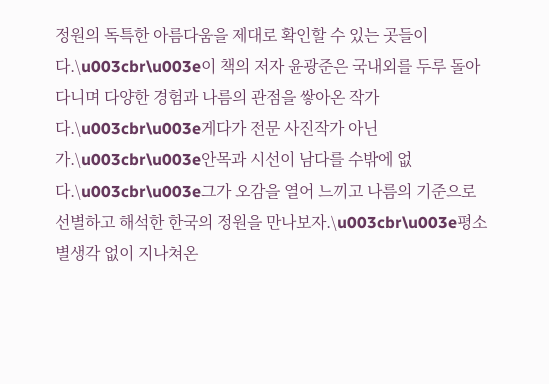정원의 독특한 아름다움을 제대로 확인할 수 있는 곳들이다.\u003cbr\u003e이 책의 저자 윤광준은 국내외를 두루 돌아다니며 다양한 경험과 나름의 관점을 쌓아온 작가다.\u003cbr\u003e게다가 전문 사진작가 아닌가.\u003cbr\u003e안목과 시선이 남다를 수밖에 없다.\u003cbr\u003e그가 오감을 열어 느끼고 나름의 기준으로 선별하고 해석한 한국의 정원을 만나보자.\u003cbr\u003e평소 별생각 없이 지나쳐온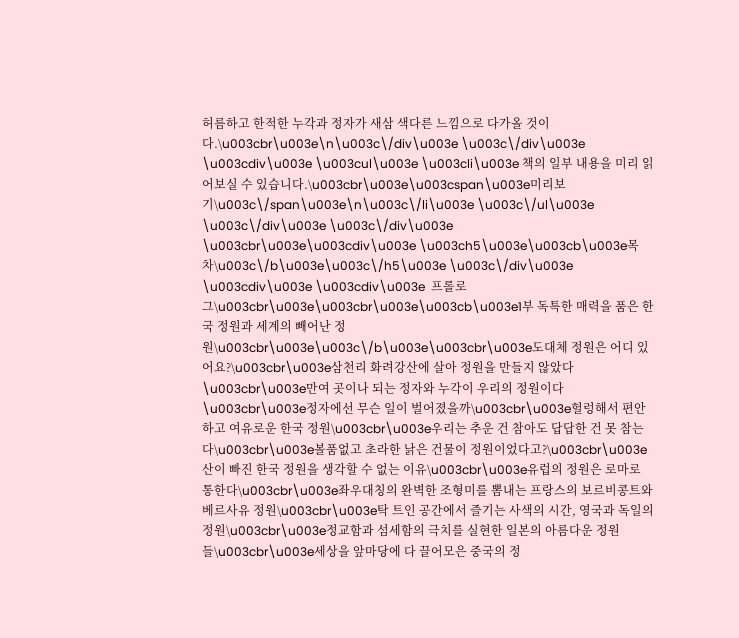허름하고 한적한 누각과 정자가 새삼 색다른 느낌으로 다가올 것이다.\u003cbr\u003e\n\u003c\/div\u003e \u003c\/div\u003e \u003cdiv\u003e \u003cul\u003e \u003cli\u003e 책의 일부 내용을 미리 읽어보실 수 있습니다.\u003cbr\u003e\u003cspan\u003e미리보기\u003c\/span\u003e\n\u003c\/li\u003e \u003c\/ul\u003e \u003c\/div\u003e \u003c\/div\u003e \u003cbr\u003e\u003cdiv\u003e \u003ch5\u003e\u003cb\u003e목차\u003c\/b\u003e\u003c\/h5\u003e \u003c\/div\u003e \u003cdiv\u003e \u003cdiv\u003e  프롤로그\u003cbr\u003e\u003cbr\u003e\u003cb\u003e1부 독특한 매력을 품은 한국 정원과 세계의 빼어난 정원\u003cbr\u003e\u003c\/b\u003e\u003cbr\u003e도대체 정원은 어디 있어요?\u003cbr\u003e삼천리 화려강산에 살아 정원을 만들지 않았다 \u003cbr\u003e만여 곳이나 되는 정자와 누각이 우리의 정원이다 \u003cbr\u003e정자에선 무슨 일이 벌어졌을까\u003cbr\u003e헐렁해서 편안하고 여유로운 한국 정원\u003cbr\u003e우리는 추운 건 참아도 답답한 건 못 참는다\u003cbr\u003e볼품없고 초라한 낡은 건물이 정원이었다고?\u003cbr\u003e산이 빠진 한국 정원을 생각할 수 없는 이유\u003cbr\u003e유럽의 정원은 로마로 통한다\u003cbr\u003e좌우대칭의 완벽한 조형미를 뽐내는 프랑스의 보르비콩트와 베르사유 정원\u003cbr\u003e탁 트인 공간에서 즐기는 사색의 시간, 영국과 독일의 정원\u003cbr\u003e정교함과 섬세함의 극치를 실현한 일본의 아름다운 정원들\u003cbr\u003e세상을 앞마당에 다 끌어모은 중국의 정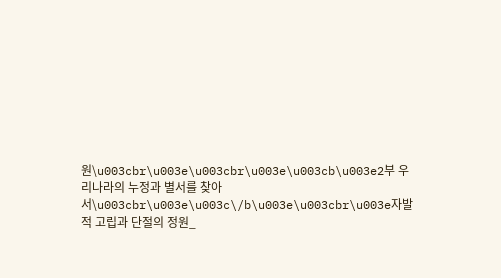원\u003cbr\u003e\u003cbr\u003e\u003cb\u003e2부 우리나라의 누정과 별서를 찾아서\u003cbr\u003e\u003c\/b\u003e\u003cbr\u003e자발적 고립과 단절의 정원_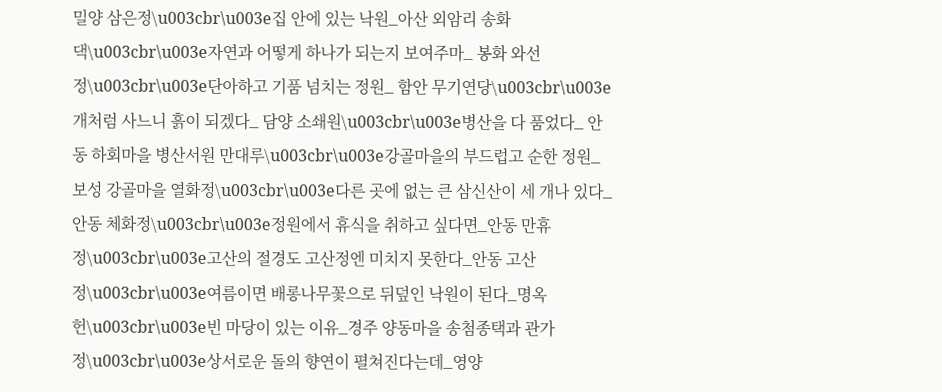밀양 삼은정\u003cbr\u003e집 안에 있는 낙원_아산 외암리 송화댁\u003cbr\u003e자연과 어떻게 하나가 되는지 보여주마_ 봉화 와선정\u003cbr\u003e단아하고 기품 넘치는 정원_ 함안 무기연당\u003cbr\u003e개처럼 사느니 흙이 되겠다_ 담양 소쇄원\u003cbr\u003e병산을 다 품었다_ 안동 하회마을 병산서원 만대루\u003cbr\u003e강골마을의 부드럽고 순한 정원_보성 강골마을 열화정\u003cbr\u003e다른 곳에 없는 큰 삼신산이 세 개나 있다_안동 체화정\u003cbr\u003e정원에서 휴식을 취하고 싶다면_안동 만휴정\u003cbr\u003e고산의 절경도 고산정엔 미치지 못한다_안동 고산정\u003cbr\u003e여름이면 배롱나무꽃으로 뒤덮인 낙원이 된다_명옥헌\u003cbr\u003e빈 마당이 있는 이유_경주 양동마을 송첨종택과 관가정\u003cbr\u003e상서로운 돌의 향연이 펼쳐진다는데_영양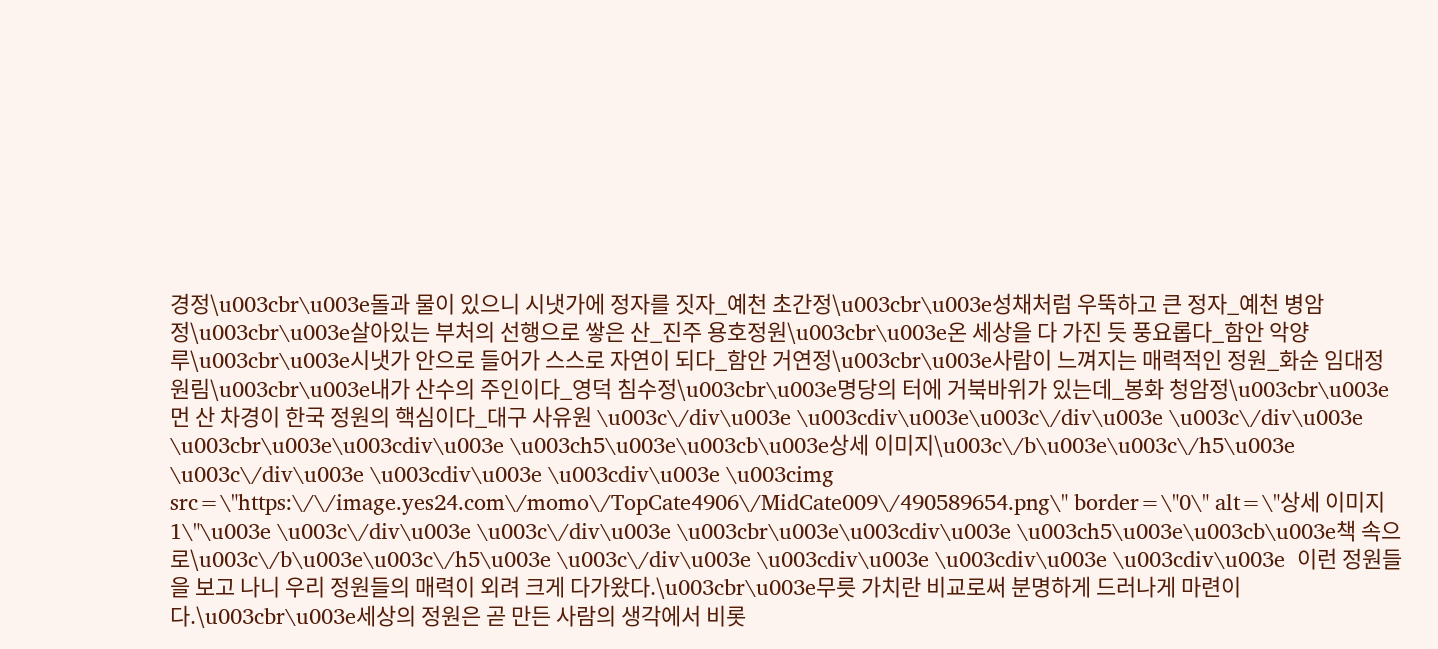경정\u003cbr\u003e돌과 물이 있으니 시냇가에 정자를 짓자_예천 초간정\u003cbr\u003e성채처럼 우뚝하고 큰 정자_예천 병암정\u003cbr\u003e살아있는 부처의 선행으로 쌓은 산_진주 용호정원\u003cbr\u003e온 세상을 다 가진 듯 풍요롭다_함안 악양루\u003cbr\u003e시냇가 안으로 들어가 스스로 자연이 되다_함안 거연정\u003cbr\u003e사람이 느껴지는 매력적인 정원_화순 임대정 원림\u003cbr\u003e내가 산수의 주인이다_영덕 침수정\u003cbr\u003e명당의 터에 거북바위가 있는데_봉화 청암정\u003cbr\u003e먼 산 차경이 한국 정원의 핵심이다_대구 사유원 \u003c\/div\u003e \u003cdiv\u003e\u003c\/div\u003e \u003c\/div\u003e \u003cbr\u003e\u003cdiv\u003e \u003ch5\u003e\u003cb\u003e상세 이미지\u003c\/b\u003e\u003c\/h5\u003e \u003c\/div\u003e \u003cdiv\u003e \u003cdiv\u003e \u003cimg src=\"https:\/\/image.yes24.com\/momo\/TopCate4906\/MidCate009\/490589654.png\" border=\"0\" alt=\"상세 이미지 1\"\u003e \u003c\/div\u003e \u003c\/div\u003e \u003cbr\u003e\u003cdiv\u003e \u003ch5\u003e\u003cb\u003e책 속으로\u003c\/b\u003e\u003c\/h5\u003e \u003c\/div\u003e \u003cdiv\u003e \u003cdiv\u003e \u003cdiv\u003e  이런 정원들을 보고 나니 우리 정원들의 매력이 외려 크게 다가왔다.\u003cbr\u003e무릇 가치란 비교로써 분명하게 드러나게 마련이다.\u003cbr\u003e세상의 정원은 곧 만든 사람의 생각에서 비롯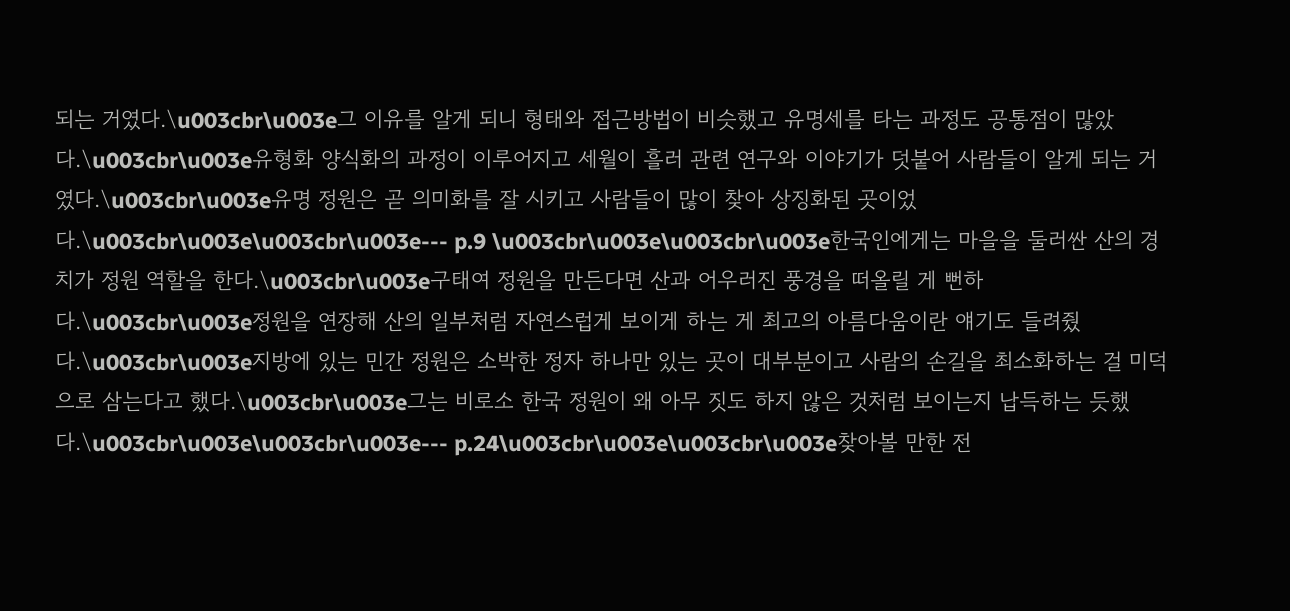되는 거였다.\u003cbr\u003e그 이유를 알게 되니 형태와 접근방법이 비슷했고 유명세를 타는 과정도 공통점이 많았다.\u003cbr\u003e유형화 양식화의 과정이 이루어지고 세월이 흘러 관련 연구와 이야기가 덧붙어 사람들이 알게 되는 거였다.\u003cbr\u003e유명 정원은 곧 의미화를 잘 시키고 사람들이 많이 찾아 상징화된 곳이었다.\u003cbr\u003e\u003cbr\u003e--- p.9 \u003cbr\u003e\u003cbr\u003e한국인에게는 마을을 둘러싼 산의 경치가 정원 역할을 한다.\u003cbr\u003e구태여 정원을 만든다면 산과 어우러진 풍경을 떠올릴 게 뻔하다.\u003cbr\u003e정원을 연장해 산의 일부처럼 자연스럽게 보이게 하는 게 최고의 아름다움이란 얘기도 들려줬다.\u003cbr\u003e지방에 있는 민간 정원은 소박한 정자 하나만 있는 곳이 대부분이고 사람의 손길을 최소화하는 걸 미덕으로 삼는다고 했다.\u003cbr\u003e그는 비로소 한국 정원이 왜 아무 짓도 하지 않은 것처럼 보이는지 납득하는 듯했다.\u003cbr\u003e\u003cbr\u003e--- p.24\u003cbr\u003e\u003cbr\u003e찾아볼 만한 전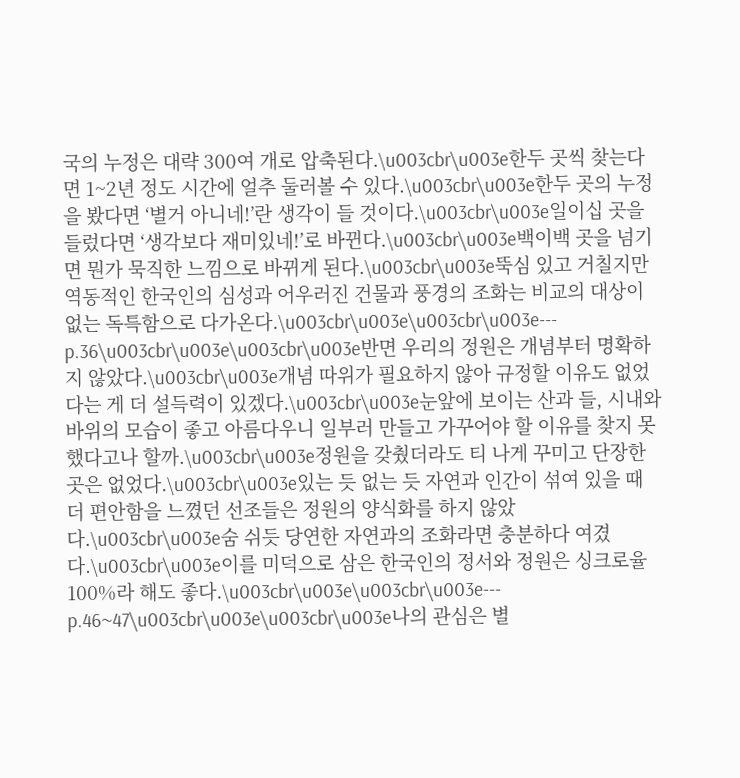국의 누정은 대략 300여 개로 압축된다.\u003cbr\u003e한두 곳씩 찾는다면 1~2년 정도 시간에 얼추 둘러볼 수 있다.\u003cbr\u003e한두 곳의 누정을 봤다면 ‘별거 아니네!’란 생각이 들 것이다.\u003cbr\u003e일이십 곳을 들렀다면 ‘생각보다 재미있네!’로 바뀐다.\u003cbr\u003e백이백 곳을 넘기면 뭔가 묵직한 느낌으로 바뀌게 된다.\u003cbr\u003e뚝심 있고 거칠지만 역동적인 한국인의 심성과 어우러진 건물과 풍경의 조화는 비교의 대상이 없는 독특함으로 다가온다.\u003cbr\u003e\u003cbr\u003e--- p.36\u003cbr\u003e\u003cbr\u003e반면 우리의 정원은 개념부터 명확하지 않았다.\u003cbr\u003e개념 따위가 필요하지 않아 규정할 이유도 없었다는 게 더 설득력이 있겠다.\u003cbr\u003e눈앞에 보이는 산과 들, 시내와 바위의 모습이 좋고 아름다우니 일부러 만들고 가꾸어야 할 이유를 찾지 못했다고나 할까.\u003cbr\u003e정원을 갖췄더라도 티 나게 꾸미고 단장한 곳은 없었다.\u003cbr\u003e있는 듯 없는 듯 자연과 인간이 섞여 있을 때 더 편안함을 느꼈던 선조들은 정원의 양식화를 하지 않았다.\u003cbr\u003e숨 쉬듯 당연한 자연과의 조화라면 충분하다 여겼다.\u003cbr\u003e이를 미덕으로 삼은 한국인의 정서와 정원은 싱크로율 100%라 해도 좋다.\u003cbr\u003e\u003cbr\u003e--- p.46~47\u003cbr\u003e\u003cbr\u003e나의 관심은 별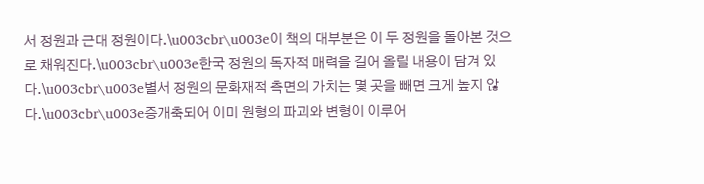서 정원과 근대 정원이다.\u003cbr\u003e이 책의 대부분은 이 두 정원을 돌아본 것으로 채워진다.\u003cbr\u003e한국 정원의 독자적 매력을 길어 올릴 내용이 담겨 있다.\u003cbr\u003e별서 정원의 문화재적 측면의 가치는 몇 곳을 빼면 크게 높지 않다.\u003cbr\u003e증개축되어 이미 원형의 파괴와 변형이 이루어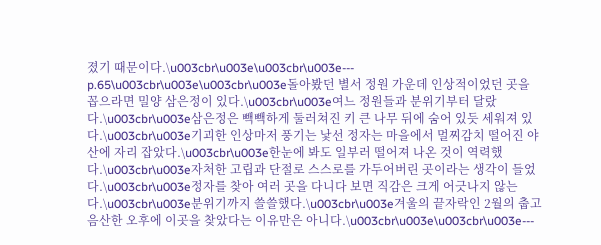졌기 때문이다.\u003cbr\u003e\u003cbr\u003e--- p.65\u003cbr\u003e\u003cbr\u003e돌아봤던 별서 정원 가운데 인상적이었던 곳을 꼽으라면 밀양 삼은정이 있다.\u003cbr\u003e여느 정원들과 분위기부터 달랐다.\u003cbr\u003e삼은정은 빽빽하게 둘러쳐진 키 큰 나무 뒤에 숨어 있듯 세워져 있다.\u003cbr\u003e기괴한 인상마저 풍기는 낯선 정자는 마을에서 멀찌감치 떨어진 야산에 자리 잡았다.\u003cbr\u003e한눈에 봐도 일부러 떨어져 나온 것이 역력했다.\u003cbr\u003e자처한 고립과 단절로 스스로를 가두어버린 곳이라는 생각이 들었다.\u003cbr\u003e정자를 찾아 여러 곳을 다니다 보면 직감은 크게 어긋나지 않는다.\u003cbr\u003e분위기까지 쓸쓸했다.\u003cbr\u003e겨울의 끝자락인 2월의 춥고 음산한 오후에 이곳을 찾았다는 이유만은 아니다.\u003cbr\u003e\u003cbr\u003e---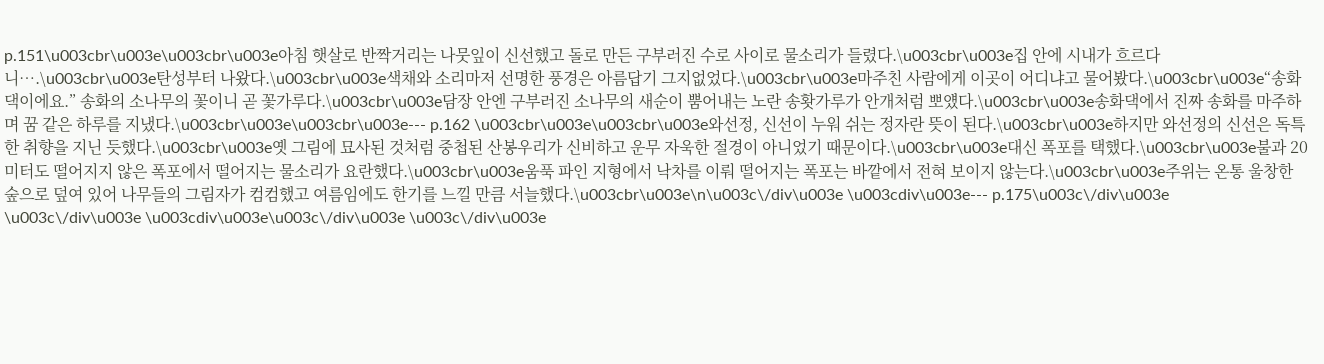p.151\u003cbr\u003e\u003cbr\u003e아침 햇살로 반짝거리는 나뭇잎이 신선했고 돌로 만든 구부러진 수로 사이로 물소리가 들렸다.\u003cbr\u003e집 안에 시내가 흐르다니….\u003cbr\u003e탄성부터 나왔다.\u003cbr\u003e색채와 소리마저 선명한 풍경은 아름답기 그지없었다.\u003cbr\u003e마주친 사람에게 이곳이 어디냐고 물어봤다.\u003cbr\u003e“송화댁이에요.” 송화의 소나무의 꽃이니 곧 꽃가루다.\u003cbr\u003e담장 안엔 구부러진 소나무의 새순이 뿜어내는 노란 송홧가루가 안개처럼 뽀얬다.\u003cbr\u003e송화댁에서 진짜 송화를 마주하며 꿈 같은 하루를 지냈다.\u003cbr\u003e\u003cbr\u003e--- p.162 \u003cbr\u003e\u003cbr\u003e와선정, 신선이 누워 쉬는 정자란 뜻이 된다.\u003cbr\u003e하지만 와선정의 신선은 독특한 취향을 지닌 듯했다.\u003cbr\u003e옛 그림에 묘사된 것처럼 중첩된 산봉우리가 신비하고 운무 자욱한 절경이 아니었기 때문이다.\u003cbr\u003e대신 폭포를 택했다.\u003cbr\u003e불과 20미터도 떨어지지 않은 폭포에서 떨어지는 물소리가 요란했다.\u003cbr\u003e움푹 파인 지형에서 낙차를 이뤄 떨어지는 폭포는 바깥에서 전혀 보이지 않는다.\u003cbr\u003e주위는 온통 울창한 숲으로 덮여 있어 나무들의 그림자가 컴컴했고 여름임에도 한기를 느낄 만큼 서늘했다.\u003cbr\u003e\n\u003c\/div\u003e \u003cdiv\u003e--- p.175\u003c\/div\u003e \u003c\/div\u003e \u003cdiv\u003e\u003c\/div\u003e \u003c\/div\u003e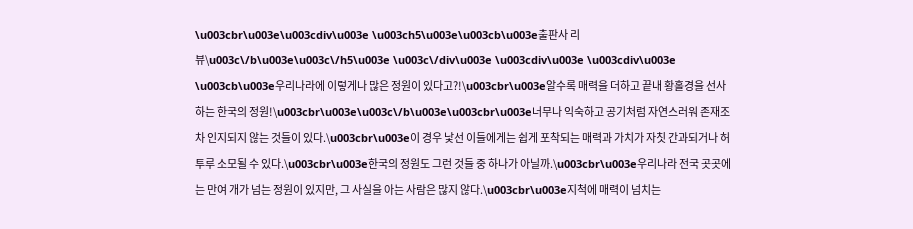\u003cbr\u003e\u003cdiv\u003e \u003ch5\u003e\u003cb\u003e출판사 리뷰\u003c\/b\u003e\u003c\/h5\u003e \u003c\/div\u003e \u003cdiv\u003e \u003cdiv\u003e  \u003cb\u003e우리나라에 이렇게나 많은 정원이 있다고?!\u003cbr\u003e알수록 매력을 더하고 끝내 황홀경을 선사하는 한국의 정원!\u003cbr\u003e\u003c\/b\u003e\u003cbr\u003e너무나 익숙하고 공기처럼 자연스러워 존재조차 인지되지 않는 것들이 있다.\u003cbr\u003e이 경우 낯선 이들에게는 쉽게 포착되는 매력과 가치가 자칫 간과되거나 허투루 소모될 수 있다.\u003cbr\u003e한국의 정원도 그런 것들 중 하나가 아닐까.\u003cbr\u003e우리나라 전국 곳곳에는 만여 개가 넘는 정원이 있지만, 그 사실을 아는 사람은 많지 않다.\u003cbr\u003e지척에 매력이 넘치는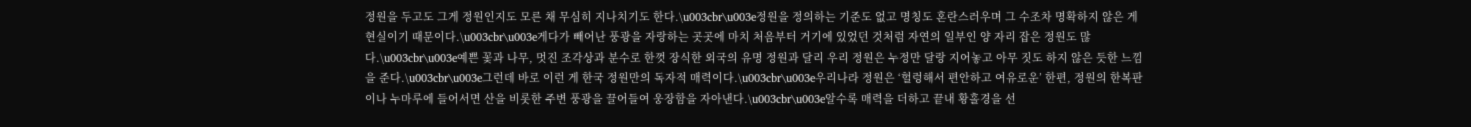정원을 두고도 그게 정원인지도 모른 채 무심히 지나치기도 한다.\u003cbr\u003e정원을 정의하는 기준도 없고 명칭도 혼란스러우며 그 수조차 명확하지 않은 게 현실이기 때문이다.\u003cbr\u003e게다가 빼어난 풍광을 자랑하는 곳곳에 마치 처음부터 거기에 있었던 것처럼 자연의 일부인 양 자리 잡은 정원도 많다.\u003cbr\u003e예쁜 꽃과 나무, 멋진 조각상과 분수로 한껏 장식한 외국의 유명 정원과 달리 우리 정원은 누정만 달랑 지어놓고 아무 짓도 하지 않은 듯한 느낌을 준다.\u003cbr\u003e그런데 바로 이런 게 한국 정원만의 독자적 매력이다.\u003cbr\u003e우리나라 정원은 ‘헐렁해서 편안하고 여유로운’ 한편, 정원의 한복판이나 누마루에 들어서면 산을 비롯한 주변 풍광을 끌어들여 웅장함을 자아낸다.\u003cbr\u003e알수록 매력을 더하고 끝내 황홀경을 선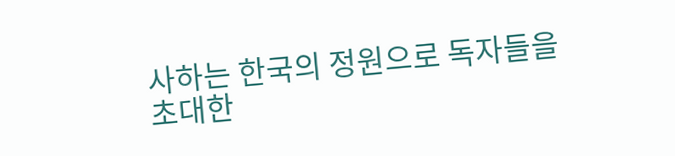사하는 한국의 정원으로 독자들을 초대한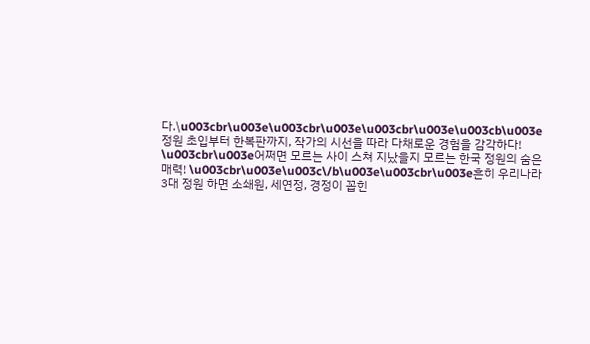다.\u003cbr\u003e\u003cbr\u003e\u003cbr\u003e\u003cb\u003e정원 초입부터 한복판까지, 작가의 시선을 따라 다채로운 경험을 감각하다! \u003cbr\u003e어쩌면 모르는 사이 스쳐 지났을지 모르는 한국 정원의 숨은 매력! \u003cbr\u003e\u003c\/b\u003e\u003cbr\u003e흔히 우리나라 3대 정원 하면 소쇄원, 세연정, 경정이 꼽힌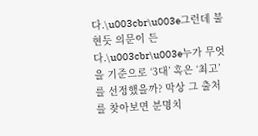다.\u003cbr\u003e그런데 불현듯 의문이 든다.\u003cbr\u003e누가 무엇을 기준으로 ‘3대’ 혹은 ‘최고’를 선정했을까? 막상 그 출처를 찾아보면 분명치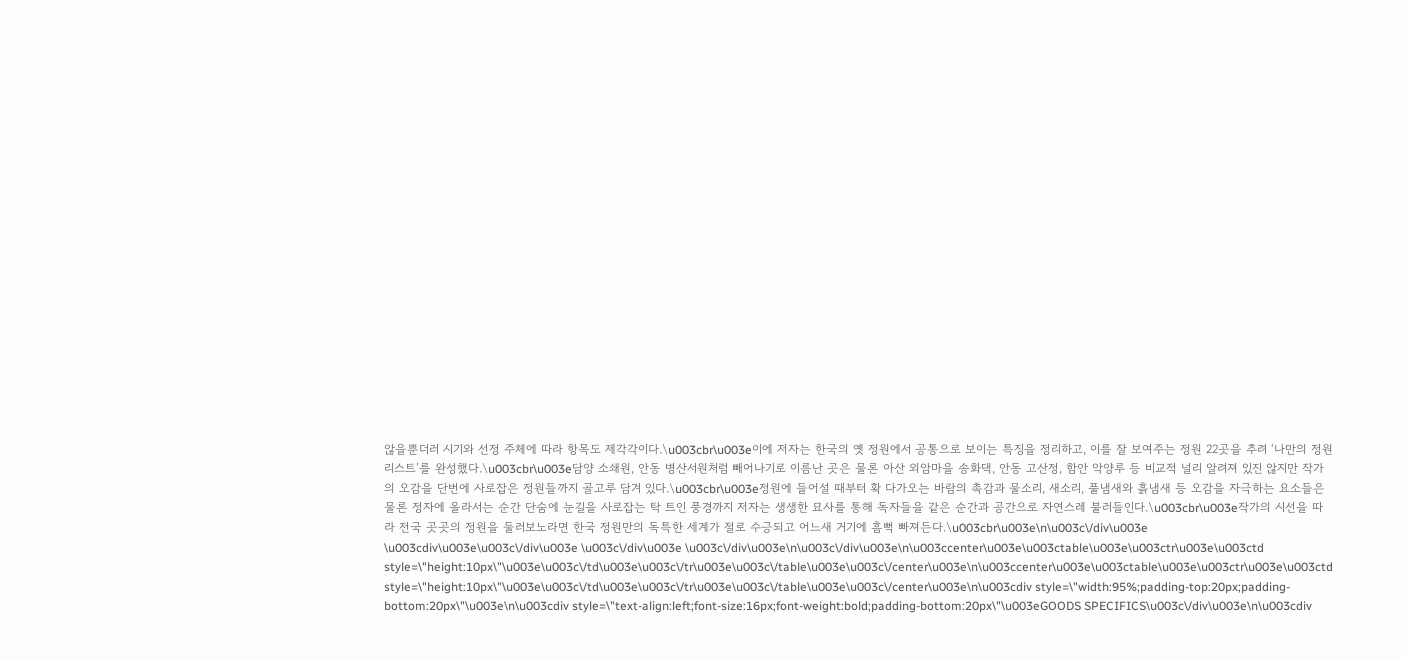않을뿐더러 시기와 선정 주체에 따라 항목도 제각각이다.\u003cbr\u003e이에 저자는 한국의 옛 정원에서 공통으로 보이는 특징을 정리하고, 이를 잘 보여주는 정원 22곳을 추려 ‘나만의 정원 리스트’를 완성했다.\u003cbr\u003e담양 소쇄원, 안동 병산서원처럼 빼어나기로 이름난 곳은 물론 아산 외암마을 송화댁, 안동 고산정, 함안 악양루 등 비교적 널리 알려져 있진 않지만 작가의 오감을 단번에 사로잡은 정원들까지 골고루 담겨 있다.\u003cbr\u003e정원에 들어설 때부터 확 다가오는 바람의 촉감과 물소리, 새소리, 풀냄새와 흙냄새 등 오감을 자극하는 요소들은 물론 정자에 올라서는 순간 단숨에 눈길을 사로잡는 탁 트인 풍경까지 저자는 생생한 묘사를 통해 독자들을 같은 순간과 공간으로 자연스레 불러들인다.\u003cbr\u003e작가의 시선을 따라 전국 곳곳의 정원을 둘러보노라면 한국 정원만의 독특한 세계가 절로 수긍되고 어느새 거기에 흠뻑 빠져든다.\u003cbr\u003e\n\u003c\/div\u003e \u003cdiv\u003e\u003c\/div\u003e \u003c\/div\u003e \u003c\/div\u003e\n\u003c\/div\u003e\n\u003ccenter\u003e\u003ctable\u003e\u003ctr\u003e\u003ctd style=\"height:10px\"\u003e\u003c\/td\u003e\u003c\/tr\u003e\u003c\/table\u003e\u003c\/center\u003e\n\u003ccenter\u003e\u003ctable\u003e\u003ctr\u003e\u003ctd style=\"height:10px\"\u003e\u003c\/td\u003e\u003c\/tr\u003e\u003c\/table\u003e\u003c\/center\u003e\n\u003cdiv style=\"width:95%;padding-top:20px;padding-bottom:20px\"\u003e\n\u003cdiv style=\"text-align:left;font-size:16px;font-weight:bold;padding-bottom:20px\"\u003eGOODS SPECIFICS\u003c\/div\u003e\n\u003cdiv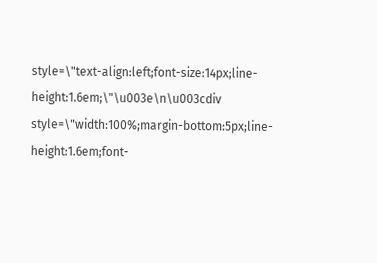style=\"text-align:left;font-size:14px;line-height:1.6em;\"\u003e\n\u003cdiv style=\"width:100%;margin-bottom:5px;line-height:1.6em;font-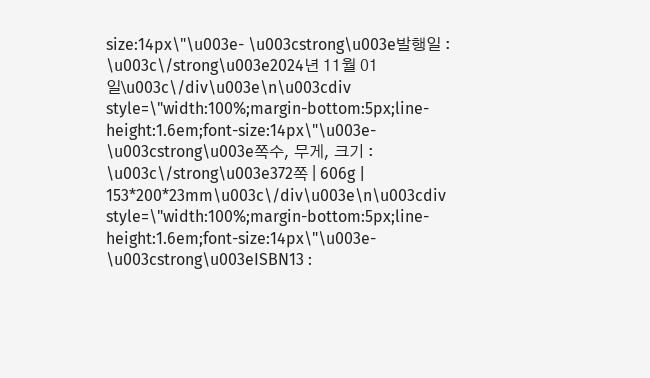size:14px\"\u003e- \u003cstrong\u003e발행일 : \u003c\/strong\u003e2024년 11월 01일\u003c\/div\u003e\n\u003cdiv style=\"width:100%;margin-bottom:5px;line-height:1.6em;font-size:14px\"\u003e- \u003cstrong\u003e쪽수, 무게, 크기 : \u003c\/strong\u003e372쪽 | 606g | 153*200*23mm\u003c\/div\u003e\n\u003cdiv style=\"width:100%;margin-bottom:5px;line-height:1.6em;font-size:14px\"\u003e- \u003cstrong\u003eISBN13 :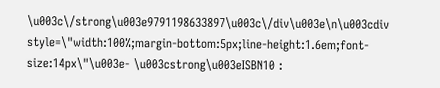\u003c\/strong\u003e9791198633897\u003c\/div\u003e\n\u003cdiv style=\"width:100%;margin-bottom:5px;line-height:1.6em;font-size:14px\"\u003e- \u003cstrong\u003eISBN10 :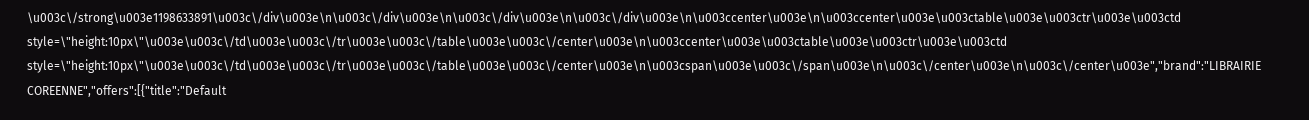\u003c\/strong\u003e1198633891\u003c\/div\u003e\n\u003c\/div\u003e\n\u003c\/div\u003e\n\u003c\/div\u003e\n\u003ccenter\u003e\n\u003ccenter\u003e\u003ctable\u003e\u003ctr\u003e\u003ctd style=\"height:10px\"\u003e\u003c\/td\u003e\u003c\/tr\u003e\u003c\/table\u003e\u003c\/center\u003e\n\u003ccenter\u003e\u003ctable\u003e\u003ctr\u003e\u003ctd style=\"height:10px\"\u003e\u003c\/td\u003e\u003c\/tr\u003e\u003c\/table\u003e\u003c\/center\u003e\n\u003cspan\u003e\u003c\/span\u003e\n\u003c\/center\u003e\n\u003c\/center\u003e","brand":"LIBRAIRIE COREENNE","offers":[{"title":"Default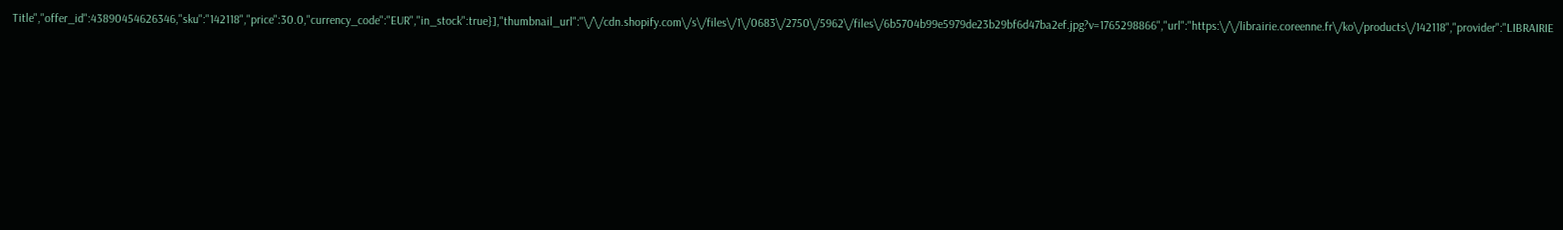Title","offer_id":43890454626346,"sku":"142118","price":30.0,"currency_code":"EUR","in_stock":true}],"thumbnail_url":"\/\/cdn.shopify.com\/s\/files\/1\/0683\/2750\/5962\/files\/6b5704b99e5979de23b29bf6d47ba2ef.jpg?v=1765298866","url":"https:\/\/librairie.coreenne.fr\/ko\/products\/142118","provider":"LIBRAIRIE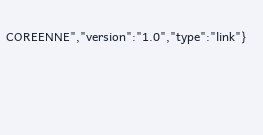COREENNE","version":"1.0","type":"link"}